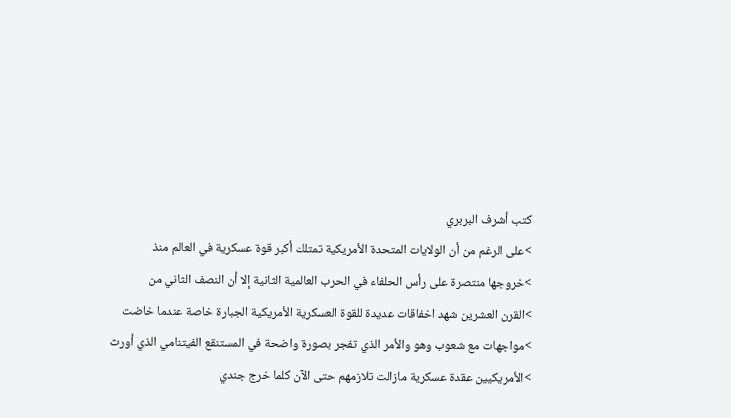كتب أشرف البربري
>على الرغم من أن الولايات المتحدة الأمريكية تمتلك أكبر قوة عسكرية في العالم منذ
>خروجها منتصرة على رأس الحلفاء في الحرب العالمية الثانية إلا أن النصف الثاني من
>القرن العشرين شهد اخفاقات عديدة للقوة العسكرية الأمريكية الجبارة خاصة عندما خاضت
>مواجهات مع شعوب وهو والأمر الذي تفجر بصورة واضحة في المستنقع الفيتنامي الذي أورث
>الأمريكيين عقدة عسكرية مازالت تلازمهم حتى الآن كلما خرج جندي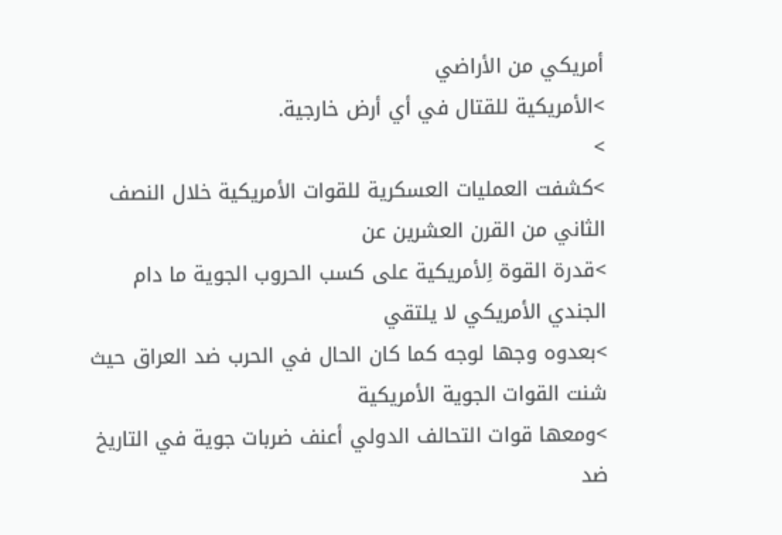أمريكي من الأراضي
>الأمريكية للقتال في أي أرض خارجية.
>
>كشفت العمليات العسكرية للقوات الأمريكية خلال النصف الثاني من القرن العشرين عن
>قدرة القوة اِلأمريكية على كسب الحروب الجوية ما دام الجندي الأمريكي لا يلتقي
>بعدوه وجها لوجه كما كان الحال في الحرب ضد العراق حيث شنت القوات الجوية الأمريكية
>ومعها قوات التحالف الدولي أعنف ضربات جوية في التاريخ ضد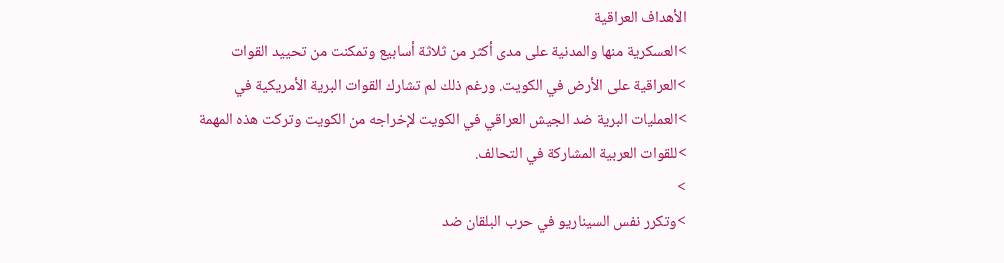الأهداف العراقية
>العسكرية منها والمدنية على مدى أكثر من ثلاثة أسابيع وتمكنت من تحييد القوات
>العراقية على الأرض في الكويت. ورغم ذلك لم تشارك القوات البرية الأمريكية في
>العمليات البرية ضد الجيش العراقي في الكويت لإخراجه من الكويت وتركت هذه المهمة
>للقوات العربية المشاركة في التحالف.
>
>وتكرر نفس السيناريو في حرب البلقان ضد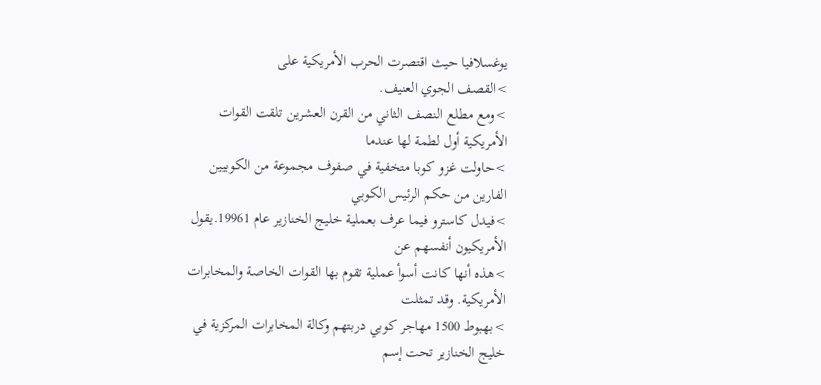يوغسلافيا حيث اقتصرت الحرب الأمريكية على
>القصف الجوي العنيف.
>ومع مطلع النصف الثاني من القرن العشرين تلقت القوات الأمريكية أول لطمة لها عندما
>حاولت غزو كوبا متخفية في صفوف مجموعة من الكوبيين الفارين من حكم الرئيس الكوبي
>فيدل كاسترو فيما عرف بعملية خليج الخنازير عام 19961.يقول الأمريكيون أنفسهم عن
>هذه أنها كانت أسوأ عملية تقوم بها القوات الخاصة والمخابرات الأمريكية. وقد تمثلت
>بهبوط 1500 مهاجر كوبي دربتهم وكالة المخابرات المركزية في خليج الخنازير تحت إسم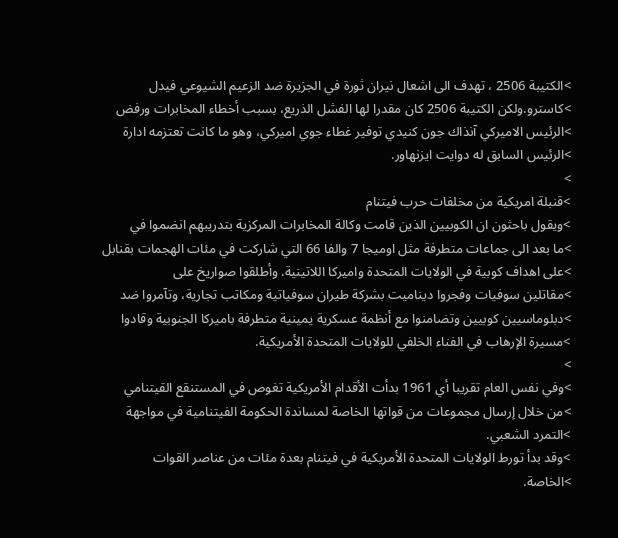>الكتيبة 2506 ، تهدف الى اشعال نيران ثورة في الجزيرة ضد الزعيم الشيوعي فيدل
>كاسترو.ولكن الكتيبة 2506 كان مقدرا لها الفشل الذريع، بسبب أخطاء المخابرات ورفض
>الرئيس الاميركي آنذاك جون كنيدي توفير غطاء جوي اميركي، وهو ما كانت تعتزمه ادارة
>الرئيس السابق له دوايت ايزنهاور.
>
>قنبلة امريكية من مخلفات حرب فيتنام
>ويقول باحثون ان الكوبيين الذين قامت وكالة المخابرات المركزية بتدريبهم انضموا في
>ما بعد الى جماعات متطرفة مثل اوميجا 7 والفا 66 التي شاركت في مئات الهجمات بقنابل
>على اهداف كوبية في الولايات المتحدة واميركا اللاتينية. وأطلقوا صواريخ على
>مقاتلين سوفيات وفجروا ديناميت بشركة طيران سوفياتية ومكاتب تجارية، وتآمروا ضد
>دبلوماسيين كوبيين وتضامنوا مع أنظمة عسكرية يمينية متطرفة باميركا الجنوبية وقادوا
>مسيرة الإرهاب في الفناء الخلفي للولايات المتحدة الأمريكية.
>
>وفي نفس العام تقريبا أي 1961 بدأت الأقدام الأمريكية تغوص في المستنقع القيتنامي
>من خلال إرسال مجموعات من قواتها الخاصة لمساندة الحكومة الفيتنامية في مواجهة
>التمرد الشعبي.
>وقد بدأ تورط الولايات المتحدة الأمريكية في فيتنام بعدة مئات من عناصر القوات
>الخاصة.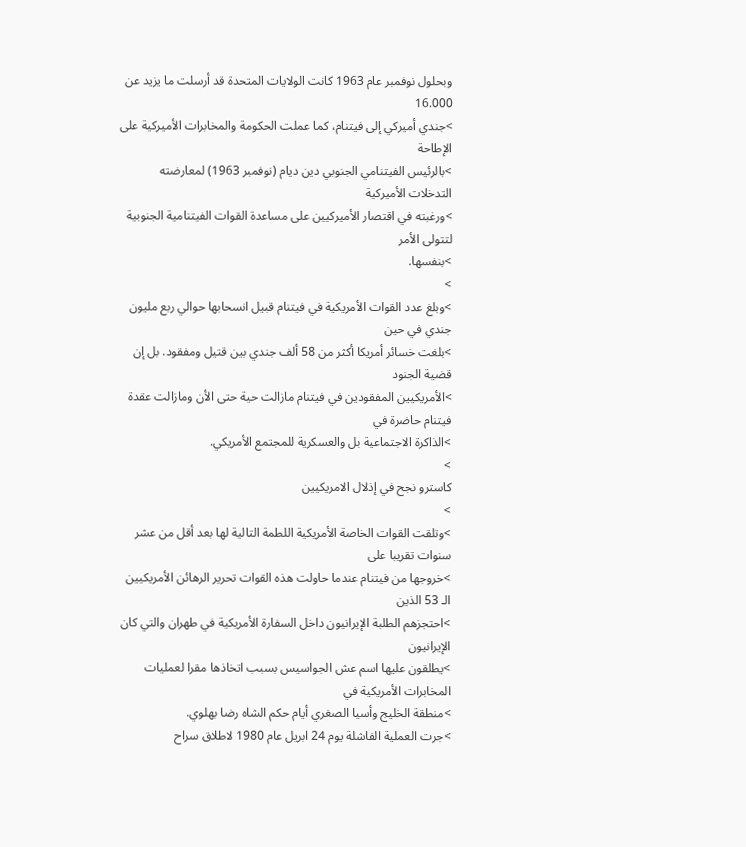وبحلول نوفمبر عام 1963 كانت الولايات المتحدة قد أرسلت ما يزيد عن 16.000
>جندي أميركي إلى فيتنام، كما عملت الحكومة والمخابرات الأميركية على الإطاحة
>بالرئيس الفيتنامي الجنوبي دين ديام (نوفمبر 1963) لمعارضته التدخلات الأميركية
>ورغبته في اقتصار الأميركيين على مساعدة القوات الفيتنامية الجنوبية لتتولى الأمر
>بنفسها.
>
>وبلغ عدد القوات الأمريكية في فيتنام قبيل انسحابها حوالي ربع مليون جندي في حين
>بلغت خسائر أمريكا أكثر من 58 ألف جندي بين قتيل ومفقود. بل إن قضية الجنود
>الأمريكيين المفقودين في فيتنام مازالت حية حتى الأن ومازالت عقدة فيتنام حاضرة في
>الذاكرة الاجتماعية بل والعسكرية للمجتمع الأمريكي.
>
كاسترو نجح في إذلال الامريكيين
>
>وتلقت القوات الخاصة الأمريكية اللطمة التالية لها بعد أقل من عشر سنوات تقريبا على
>خروجها من فيتنام عندما حاولت هذه القوات تحرير الرهائن الأمريكيين الـ 53 الذين
>احتجزهم الطلبة الإيرانيون داخل السفارة الأمريكية في طهران والتي كان الإيرانيون
>يطلقون عليها اسم عش الجواسيس بسبب اتخاذها مقرا لعمليات المخابرات الأمريكية في
>منطقة الخليج وأسيا الصغري أيام حكم الشاه رضا بهلوي.
>جرت العملية الفاشلة يوم 24 ابريل عام 1980 لاطلاق سراح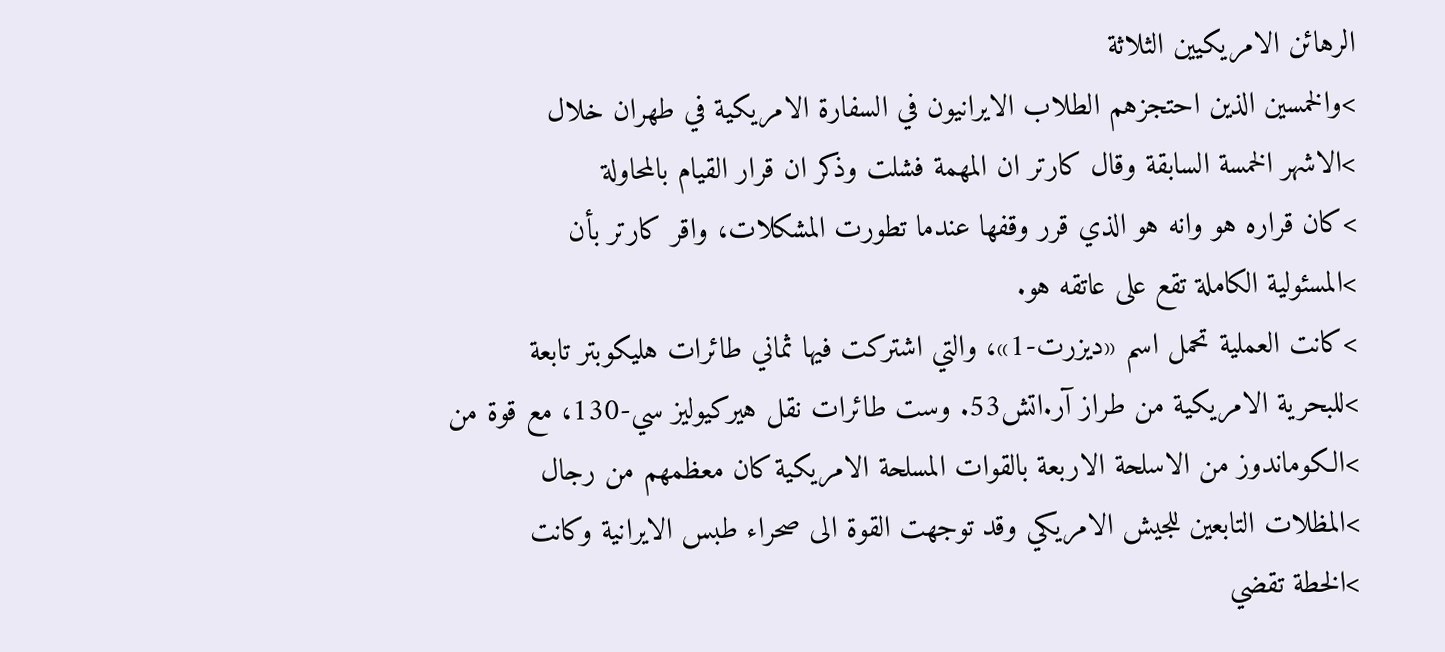الرهائن الامريكيين الثلاثة
>والخمسين الذين احتجزهم الطلاب الايرانيون في السفارة الامريكية في طهران خلال
>الاشهر الخمسة السابقة وقال كارتر ان المهمة فشلت وذكر ان قرار القيام بالمحاولة
>كان قراره هو وانه هو الذي قرر وقفها عندما تطورت المشكلات، واقر كارتر بأن
>المسئولية الكاملة تقع على عاتقه هو.
>كانت العملية تحمل اسم «ديزرت-1»، والتي اشتركت فيها ثماني طائرات هليكوبتر تابعة
>للبحرية الامريكية من طراز آر.اتش53. وست طائرات نقل هيركيوليز سي-130، مع قوة من
>الكوماندوز من الاسلحة الاربعة بالقوات المسلحة الامريكية كان معظمهم من رجال
>المظلات التابعين للجيش الامريكي وقد توجهت القوة الى صحراء طبس الايرانية وكانت
>الخطة تقضي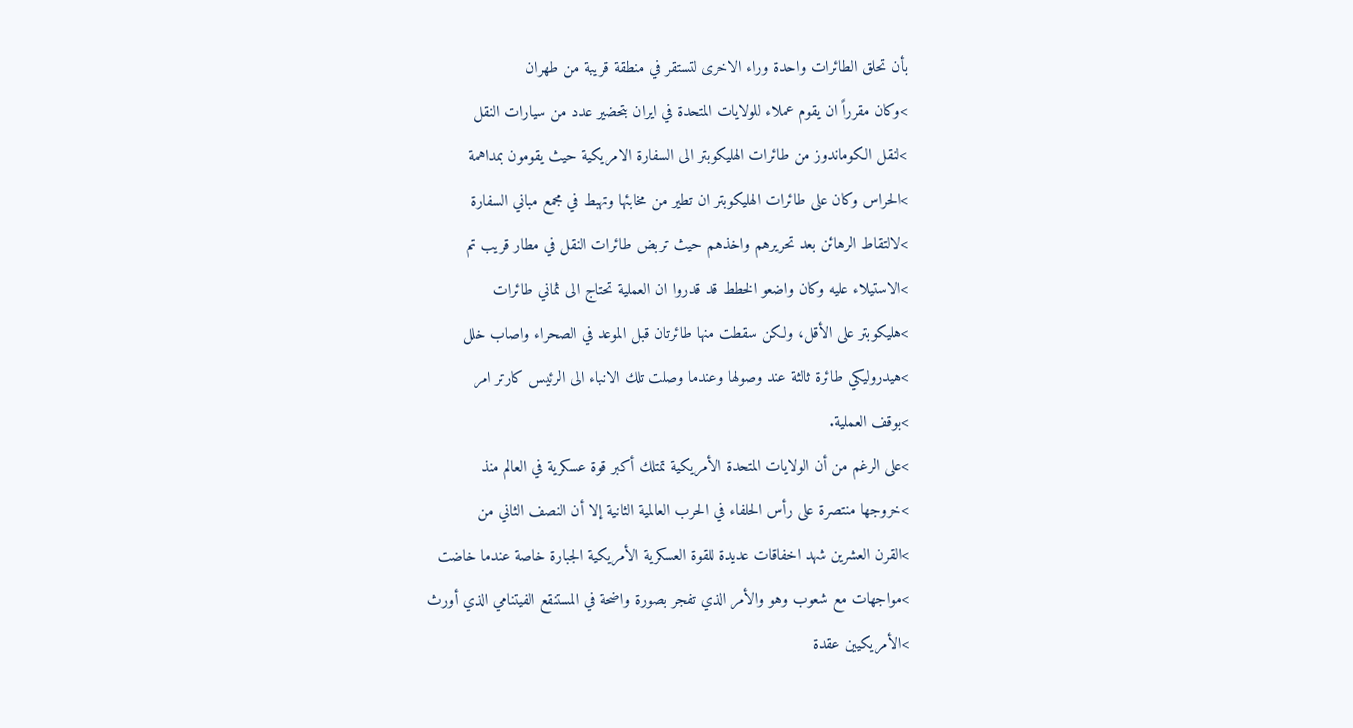بأن تحلق الطائرات واحدة وراء الاخرى لتستقر في منطقة قريبة من طهران
>وكان مقرراً ان يقوم عملاء للولايات المتحدة في ايران بتحضير عدد من سيارات النقل
>لنقل الكوماندوز من طائرات الهليكوبتر الى السفارة الامريكية حيث يقومون بمداهمة
>الحراس وكان على طائرات الهليكوبتر ان تطير من مخابئها وتهبط في مجمع مباني السفارة
>لالتقاط الرهائن بعد تحريرهم واخذهم حيث تربض طائرات النقل في مطار قريب تم
>الاستيلاء عليه وكان واضعو الخطط قد قدروا ان العملية تحتاج الى ثماني طائرات
>هليكوبتر على الأقل، ولكن سقطت منها طائرتان قبل الموعد في الصحراء واصاب خلل
>هيدروليكي طائرة ثالثة عند وصولها وعندما وصلت تلك الانباء الى الرئيس كارتر امر
>بوقف العملية.
>على الرغم من أن الولايات المتحدة الأمريكية تمتلك أكبر قوة عسكرية في العالم منذ
>خروجها منتصرة على رأس الحلفاء في الحرب العالمية الثانية إلا أن النصف الثاني من
>القرن العشرين شهد اخفاقات عديدة للقوة العسكرية الأمريكية الجبارة خاصة عندما خاضت
>مواجهات مع شعوب وهو والأمر الذي تفجر بصورة واضحة في المستنقع الفيتنامي الذي أورث
>الأمريكيين عقدة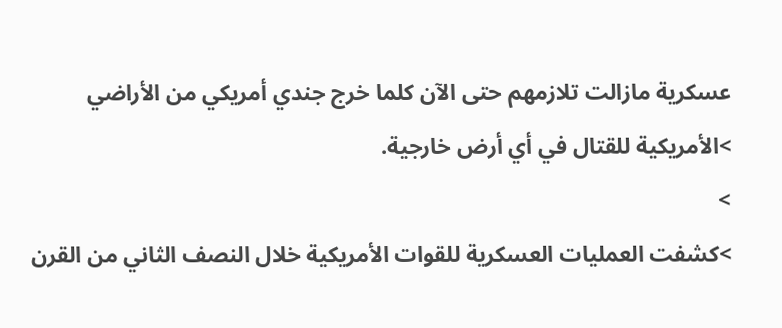عسكرية مازالت تلازمهم حتى الآن كلما خرج جندي أمريكي من الأراضي
>الأمريكية للقتال في أي أرض خارجية.
>
>كشفت العمليات العسكرية للقوات الأمريكية خلال النصف الثاني من القرن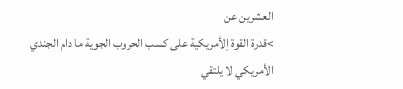العشرين عن
>قدرة القوة اِلأمريكية على كسب الحروب الجوية ما دام الجندي الأمريكي لا يلتقي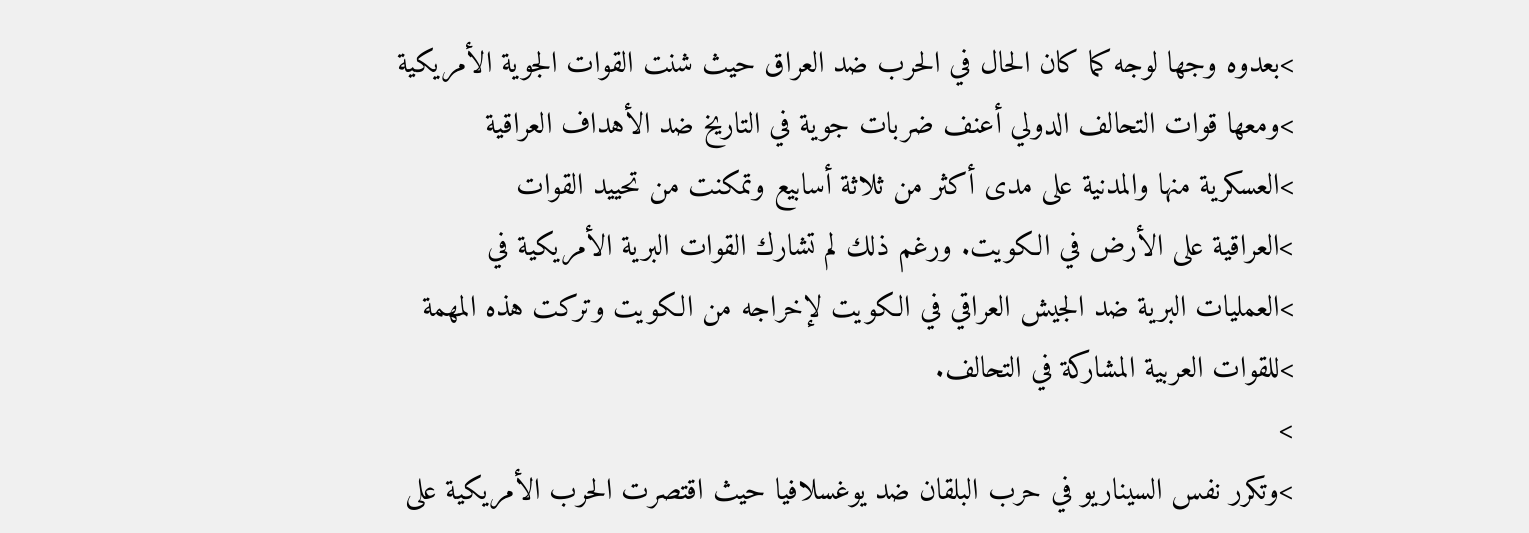>بعدوه وجها لوجه كما كان الحال في الحرب ضد العراق حيث شنت القوات الجوية الأمريكية
>ومعها قوات التحالف الدولي أعنف ضربات جوية في التاريخ ضد الأهداف العراقية
>العسكرية منها والمدنية على مدى أكثر من ثلاثة أسابيع وتمكنت من تحييد القوات
>العراقية على الأرض في الكويت. ورغم ذلك لم تشارك القوات البرية الأمريكية في
>العمليات البرية ضد الجيش العراقي في الكويت لإخراجه من الكويت وتركت هذه المهمة
>للقوات العربية المشاركة في التحالف.
>
>وتكرر نفس السيناريو في حرب البلقان ضد يوغسلافيا حيث اقتصرت الحرب الأمريكية على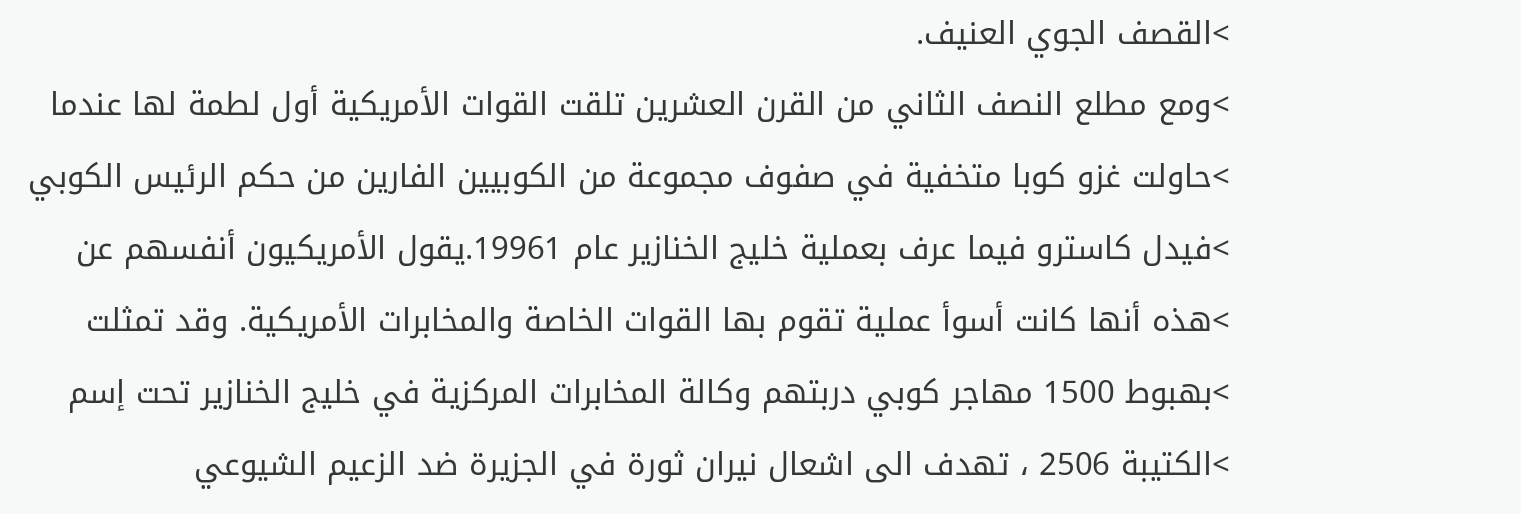>القصف الجوي العنيف.
>ومع مطلع النصف الثاني من القرن العشرين تلقت القوات الأمريكية أول لطمة لها عندما
>حاولت غزو كوبا متخفية في صفوف مجموعة من الكوبيين الفارين من حكم الرئيس الكوبي
>فيدل كاسترو فيما عرف بعملية خليج الخنازير عام 19961.يقول الأمريكيون أنفسهم عن
>هذه أنها كانت أسوأ عملية تقوم بها القوات الخاصة والمخابرات الأمريكية. وقد تمثلت
>بهبوط 1500 مهاجر كوبي دربتهم وكالة المخابرات المركزية في خليج الخنازير تحت إسم
>الكتيبة 2506 ، تهدف الى اشعال نيران ثورة في الجزيرة ضد الزعيم الشيوعي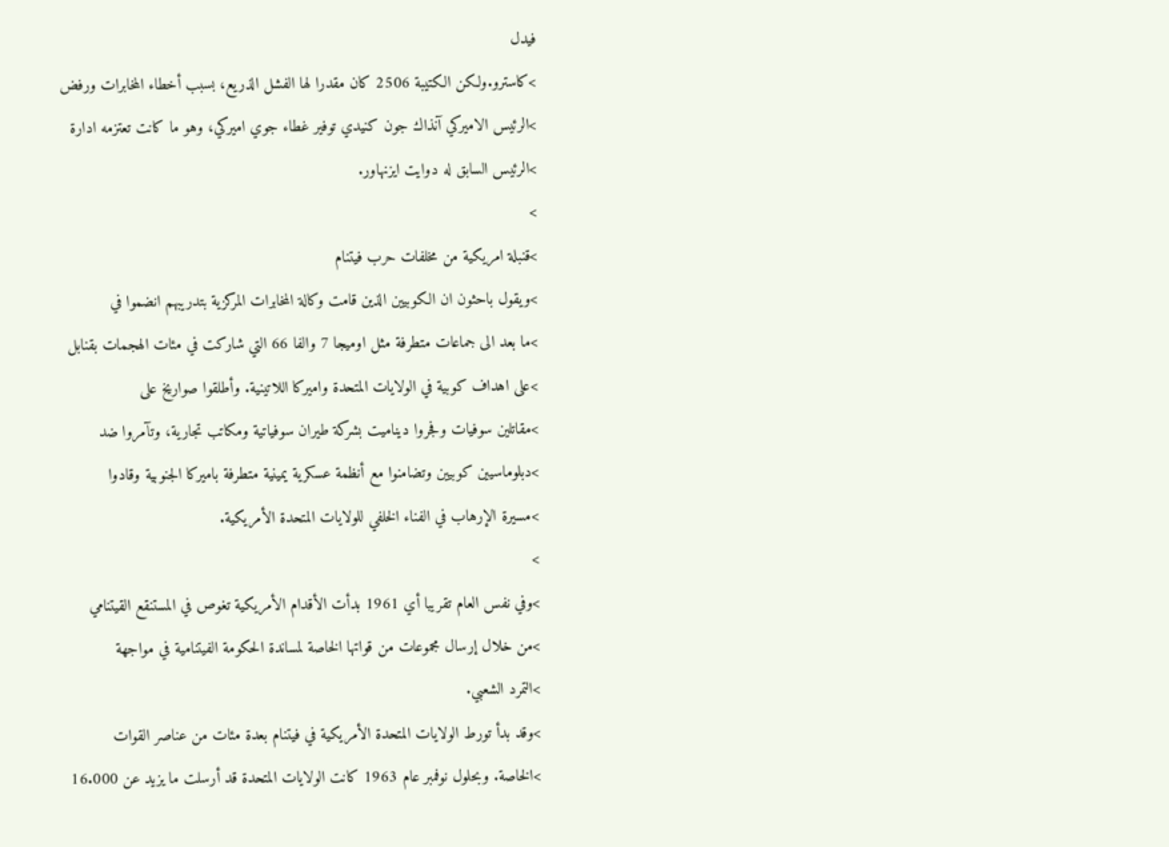فيدل
>كاسترو.ولكن الكتيبة 2506 كان مقدرا لها الفشل الذريع، بسبب أخطاء المخابرات ورفض
>الرئيس الاميركي آنذاك جون كنيدي توفير غطاء جوي اميركي، وهو ما كانت تعتزمه ادارة
>الرئيس السابق له دوايت ايزنهاور.
>
>قنبلة امريكية من مخلفات حرب فيتنام
>ويقول باحثون ان الكوبيين الذين قامت وكالة المخابرات المركزية بتدريبهم انضموا في
>ما بعد الى جماعات متطرفة مثل اوميجا 7 والفا 66 التي شاركت في مئات الهجمات بقنابل
>على اهداف كوبية في الولايات المتحدة واميركا اللاتينية. وأطلقوا صواريخ على
>مقاتلين سوفيات وفجروا ديناميت بشركة طيران سوفياتية ومكاتب تجارية، وتآمروا ضد
>دبلوماسيين كوبيين وتضامنوا مع أنظمة عسكرية يمينية متطرفة باميركا الجنوبية وقادوا
>مسيرة الإرهاب في الفناء الخلفي للولايات المتحدة الأمريكية.
>
>وفي نفس العام تقريبا أي 1961 بدأت الأقدام الأمريكية تغوص في المستنقع القيتنامي
>من خلال إرسال مجموعات من قواتها الخاصة لمساندة الحكومة الفيتنامية في مواجهة
>التمرد الشعبي.
>وقد بدأ تورط الولايات المتحدة الأمريكية في فيتنام بعدة مئات من عناصر القوات
>الخاصة. وبحلول نوفمبر عام 1963 كانت الولايات المتحدة قد أرسلت ما يزيد عن 16.000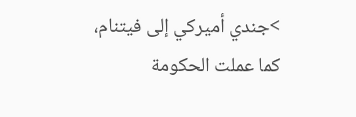>جندي أميركي إلى فيتنام، كما عملت الحكومة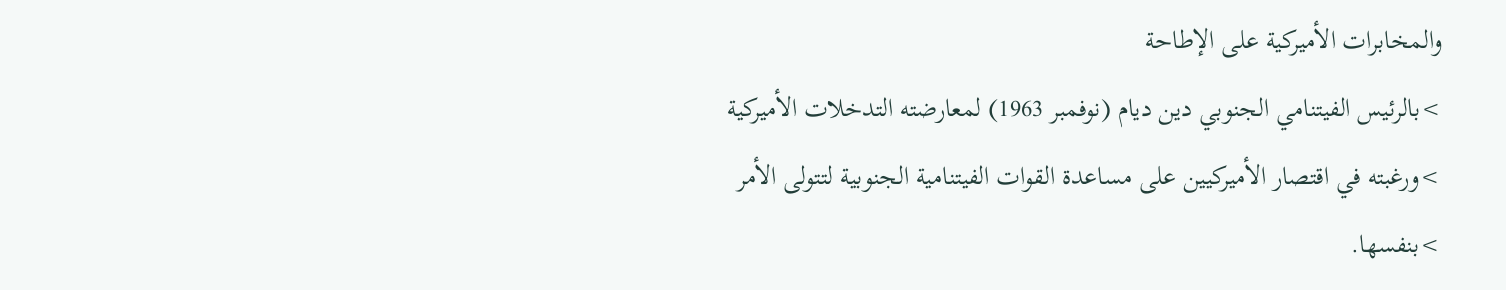والمخابرات الأميركية على الإطاحة
>بالرئيس الفيتنامي الجنوبي دين ديام (نوفمبر 1963) لمعارضته التدخلات الأميركية
>ورغبته في اقتصار الأميركيين على مساعدة القوات الفيتنامية الجنوبية لتتولى الأمر
>بنفسها.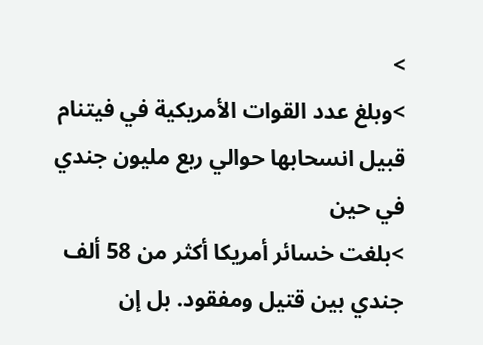>
>وبلغ عدد القوات الأمريكية في فيتنام قبيل انسحابها حوالي ربع مليون جندي في حين
>بلغت خسائر أمريكا أكثر من 58 ألف جندي بين قتيل ومفقود. بل إن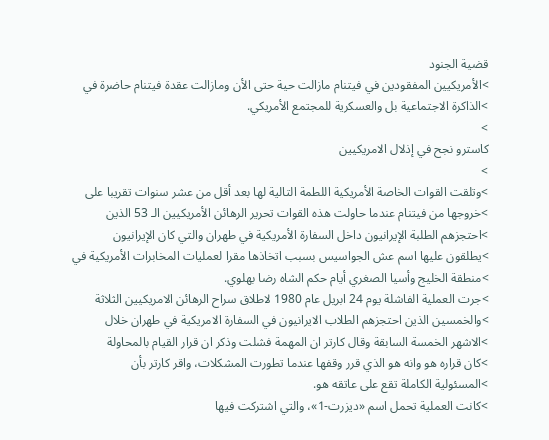قضية الجنود
>الأمريكيين المفقودين في فيتنام مازالت حية حتى الأن ومازالت عقدة فيتنام حاضرة في
>الذاكرة الاجتماعية بل والعسكرية للمجتمع الأمريكي.
>
كاسترو نجح في إذلال الامريكيين
>
>وتلقت القوات الخاصة الأمريكية اللطمة التالية لها بعد أقل من عشر سنوات تقريبا على
>خروجها من فيتنام عندما حاولت هذه القوات تحرير الرهائن الأمريكيين الـ 53 الذين
>احتجزهم الطلبة الإيرانيون داخل السفارة الأمريكية في طهران والتي كان الإيرانيون
>يطلقون عليها اسم عش الجواسيس بسبب اتخاذها مقرا لعمليات المخابرات الأمريكية في
>منطقة الخليج وأسيا الصغري أيام حكم الشاه رضا بهلوي.
>جرت العملية الفاشلة يوم 24 ابريل عام 1980 لاطلاق سراح الرهائن الامريكيين الثلاثة
>والخمسين الذين احتجزهم الطلاب الايرانيون في السفارة الامريكية في طهران خلال
>الاشهر الخمسة السابقة وقال كارتر ان المهمة فشلت وذكر ان قرار القيام بالمحاولة
>كان قراره هو وانه هو الذي قرر وقفها عندما تطورت المشكلات، واقر كارتر بأن
>المسئولية الكاملة تقع على عاتقه هو.
>كانت العملية تحمل اسم «ديزرت-1»، والتي اشتركت فيها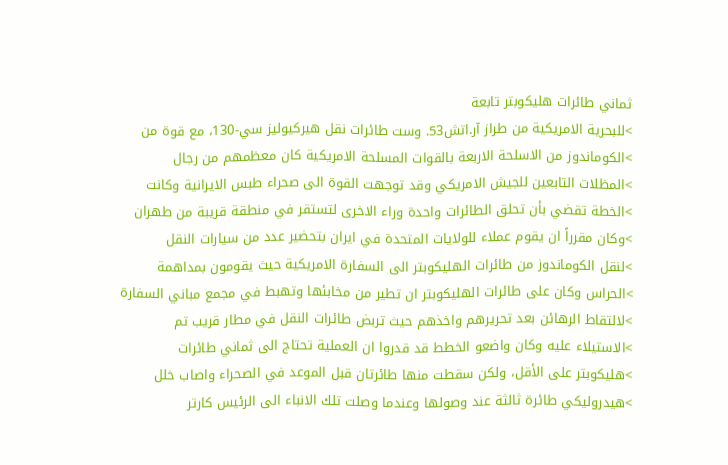ثماني طائرات هليكوبتر تابعة
>للبحرية الامريكية من طراز آر.اتش53. وست طائرات نقل هيركيوليز سي-130، مع قوة من
>الكوماندوز من الاسلحة الاربعة بالقوات المسلحة الامريكية كان معظمهم من رجال
>المظلات التابعين للجيش الامريكي وقد توجهت القوة الى صحراء طبس الايرانية وكانت
>الخطة تقضي بأن تحلق الطائرات واحدة وراء الاخرى لتستقر في منطقة قريبة من طهران
>وكان مقرراً ان يقوم عملاء للولايات المتحدة في ايران بتحضير عدد من سيارات النقل
>لنقل الكوماندوز من طائرات الهليكوبتر الى السفارة الامريكية حيث يقومون بمداهمة
>الحراس وكان على طائرات الهليكوبتر ان تطير من مخابئها وتهبط في مجمع مباني السفارة
>لالتقاط الرهائن بعد تحريرهم واخذهم حيث تربض طائرات النقل في مطار قريب تم
>الاستيلاء عليه وكان واضعو الخطط قد قدروا ان العملية تحتاج الى ثماني طائرات
>هليكوبتر على الأقل، ولكن سقطت منها طائرتان قبل الموعد في الصحراء واصاب خلل
>هيدروليكي طائرة ثالثة عند وصولها وعندما وصلت تلك الانباء الى الرئيس كارتر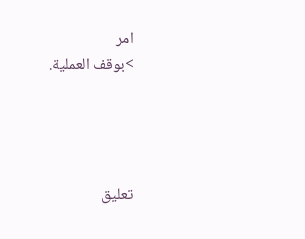امر
>بوقف العملية.




تعليق